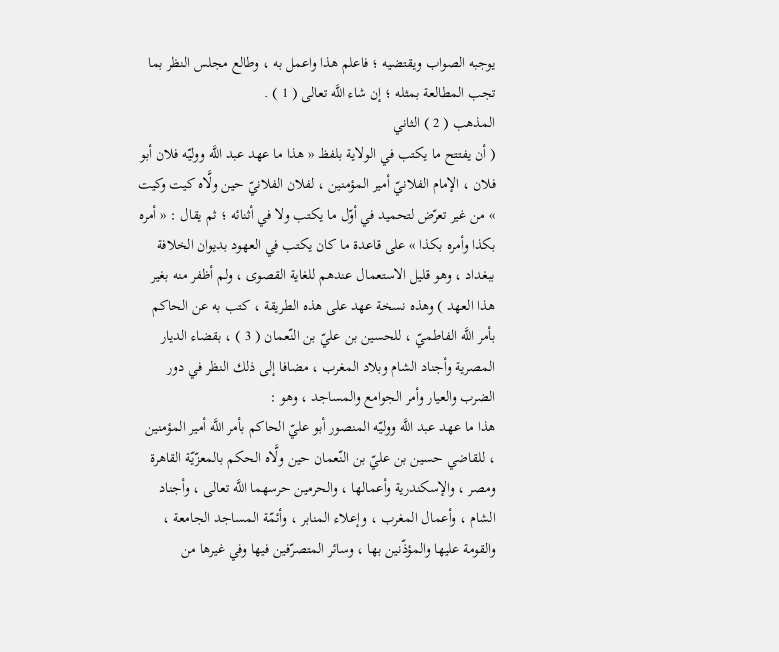يوجبه الصواب ويقتضيه ؛ فاعلم هذا واعمل به ، وطالع مجلس النظر بما تجب المطالعة بمثله ؛ إن شاء اللَّه تعالى ( 1 ) .
المذهب ( 2 ) الثاني
( أن يفتتح ما يكتب في الولاية بلفظ « هذا ما عهد عبد اللَّه ووليّه فلان أبو فلان ، الإمام الفلانيّ أمير المؤمنين ، لفلان الفلانيّ حين ولَّاه كيت وكيت » من غير تعرّض لتحميد في أوّل ما يكتب ولا في أثنائه ؛ ثم يقال : « أمره بكذا وأمره بكذا » على قاعدة ما كان يكتب في العهود بديوان الخلافة ببغداد ، وهو قليل الاستعمال عندهم للغاية القصوى ، ولم أظفر منه بغير هذا العهد ) وهذه نسخة عهد على هذه الطريقة ، كتب به عن الحاكم بأمر اللَّه الفاطميّ ، للحسين بن عليّ بن النّعمان ( 3 ) ، بقضاء الديار المصرية وأجناد الشام وبلاد المغرب ، مضافا إلى ذلك النظر في دور الضرب والعيار وأمر الجوامع والمساجد ، وهو :
هذا ما عهد عبد اللَّه ووليّه المنصور أبو عليّ الحاكم بأمر اللَّه أمير المؤمنين ، للقاضي حسين بن عليّ بن النّعمان حين ولَّاه الحكم بالمعزّيّة القاهرة ومصر ، والإسكندرية وأعمالها ، والحرمين حرسهما اللَّه تعالى ، وأجناد الشام ، وأعمال المغرب ، وإعلاء المنابر ، وأئمّة المساجد الجامعة ، والقومة عليها والمؤذّنين بها ، وسائر المتصرّفين فيها وفي غيرها من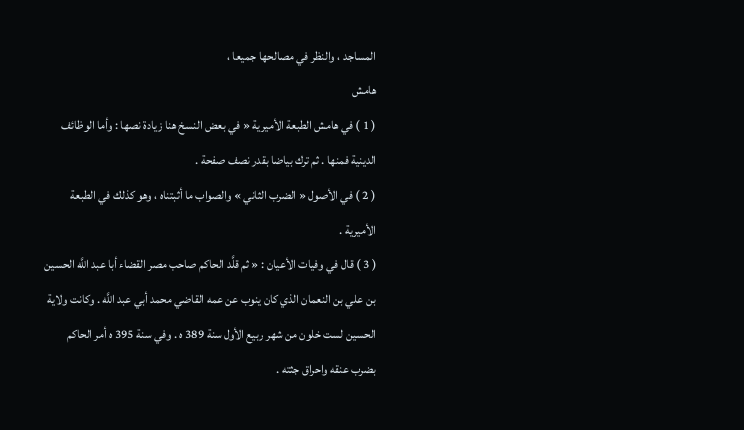المساجد ، والنظر في مصالحها جميعا ،
هامش
( 1 ) في هامش الطبعة الأميرية « في بعض النسخ هنا زيادة نصها : وأما الوظائف الدينية فمنها . ثم ترك بياضا بقدر نصف صفحة .
( 2 ) في الأصول « الضرب الثاني » والصواب ما أثبتناه ، وهو كذلك في الطبعة الأميرية .
( 3 ) قال في وفيات الأعيان : « ثم قلَّد الحاكم صاحب مصر القضاء أبا عبد اللَّه الحسين بن علي بن النعمان الذي كان ينوب عن عمه القاضي محمد أبي عبد اللَّه . وكانت ولاية الحسين لست خلون من شهر ربيع الأول سنة 389 ه . وفي سنة 395 ه أمر الحاكم بضرب عنقه واحراق جثته .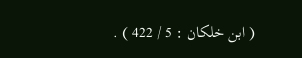( ابن خلكان : 5 / 422 ) .